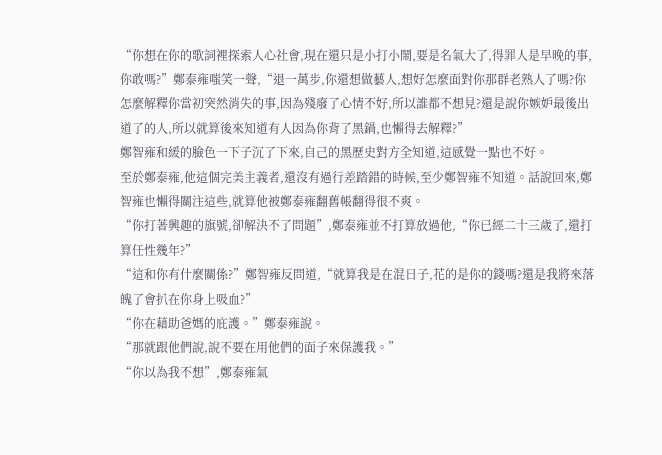“你想在你的歌詞裡探索人心社會,現在還只是小打小鬧,要是名氣大了,得罪人是早晚的事,你敢嗎?”鄭泰雍嗤笑一聲,“退一萬步,你還想做藝人,想好怎麼面對你那群老熟人了嗎?你怎麼解釋你當初突然消失的事,因為殘廢了心情不好,所以誰都不想見?還是說你嫉妒最後出道了的人,所以就算後來知道有人因為你背了黑鍋,也懶得去解釋?”
鄭智雍和緩的臉色一下子沉了下來,自己的黑歷史對方全知道,這感覺一點也不好。
至於鄭泰雍,他這個完美主義者,還沒有過行差踏錯的時候,至少鄭智雍不知道。話說回來,鄭智雍也懶得關注這些,就算他被鄭泰雍翻舊帳翻得很不爽。
“你打著興趣的旗號,卻解決不了問題”,鄭泰雍並不打算放過他,“你已經二十三歲了,還打算任性幾年?”
“這和你有什麼關係?”鄭智雍反問道,“就算我是在混日子,花的是你的錢嗎?還是我將來落魄了會扒在你身上吸血?”
“你在藉助爸媽的庇護。”鄭泰雍說。
“那就跟他們說,說不要在用他們的面子來保護我。”
“你以為我不想”,鄭泰雍氣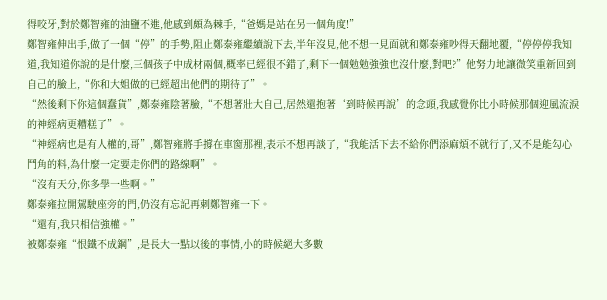得咬牙,對於鄭智雍的油鹽不進,他感到頗為棘手,“爸媽是站在另一個角度!”
鄭智雍伸出手,做了一個“停”的手勢,阻止鄭泰雍繼續說下去,半年沒見,他不想一見面就和鄭泰雍吵得天翻地覆,“停停停我知道,我知道你說的是什麼,三個孩子中成材兩個,概率已經很不錯了,剩下一個勉勉強強也沒什麼,對吧?”他努力地讓微笑重新回到自己的臉上,“你和大姐做的已經超出他們的期待了”。
“然後剩下你這個蠢貨”,鄭泰雍陰著臉,“不想著壯大自己,居然還抱著‘到時候再說’的念頭,我感覺你比小時候那個迎風流淚的神經病更糟糕了”。
“神經病也是有人權的,哥”,鄭智雍將手撐在車窗那裡,表示不想再談了,“我能活下去不給你們添麻煩不就行了,又不是能勾心鬥角的料,為什麼一定要走你們的路線啊”。
“沒有天分,你多學一些啊。”
鄭泰雍拉開駕駛座旁的門,仍沒有忘記再刺鄭智雍一下。
“還有,我只相信強權。”
被鄭泰雍“恨鐵不成鋼”,是長大一點以後的事情,小的時候絕大多數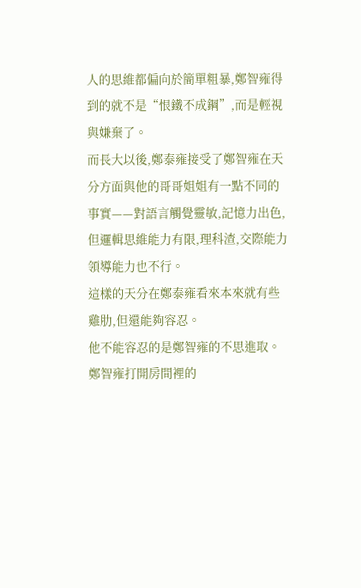人的思維都偏向於簡單粗暴,鄭智雍得到的就不是“恨鐵不成鋼”,而是輕視與嫌棄了。
而長大以後,鄭泰雍接受了鄭智雍在天分方面與他的哥哥姐姐有一點不同的事實——對語言觸覺靈敏,記憶力出色,但邏輯思維能力有限,理科渣,交際能力領導能力也不行。
這樣的天分在鄭泰雍看來本來就有些雞肋,但還能夠容忍。
他不能容忍的是鄭智雍的不思進取。
鄭智雍打開房間裡的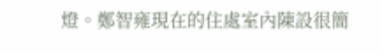燈。鄭智雍現在的住處室內陳設很簡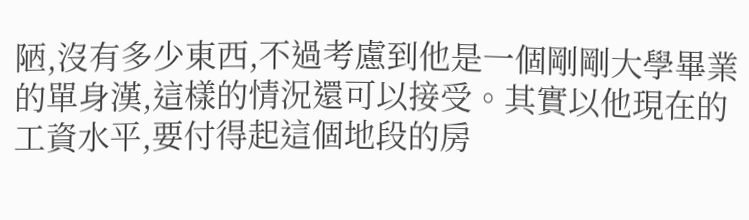陋,沒有多少東西,不過考慮到他是一個剛剛大學畢業的單身漢,這樣的情況還可以接受。其實以他現在的工資水平,要付得起這個地段的房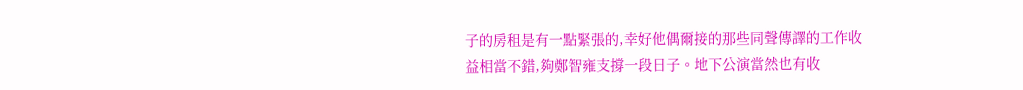子的房租是有一點緊張的,幸好他偶爾接的那些同聲傳譯的工作收益相當不錯,夠鄭智雍支撐一段日子。地下公演當然也有收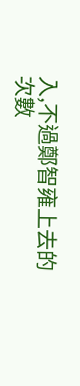入,不過鄭智雍上去的次數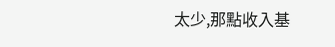太少,那點收入基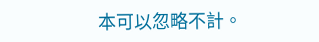本可以忽略不計。